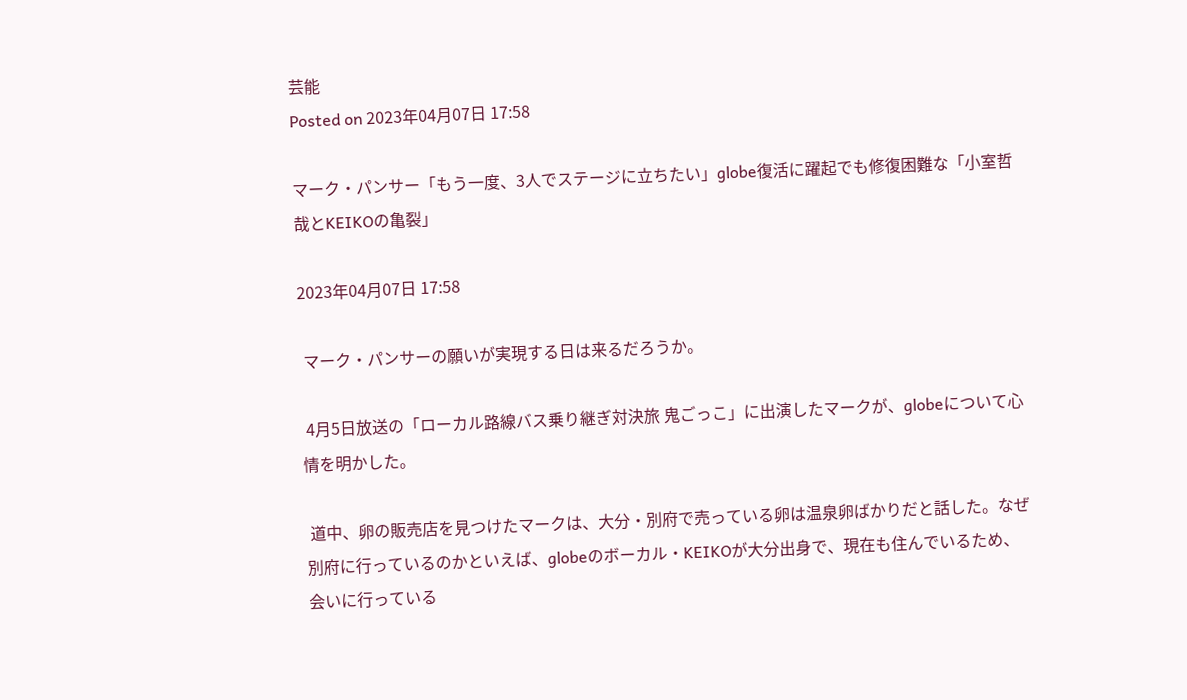芸能
Posted on 2023年04月07日 17:58

マーク・パンサー「もう一度、3人でステージに立ちたい」globe復活に躍起でも修復困難な「小室哲哉とKEIKOの亀裂」

2023年04月07日 17:58

 マーク・パンサーの願いが実現する日は来るだろうか。

 4月5日放送の「ローカル路線バス乗り継ぎ対決旅 鬼ごっこ」に出演したマークが、globeについて心情を明かした。

 道中、卵の販売店を見つけたマークは、大分・別府で売っている卵は温泉卵ばかりだと話した。なぜ別府に行っているのかといえば、globeのボーカル・KEIKOが大分出身で、現在も住んでいるため、会いに行っている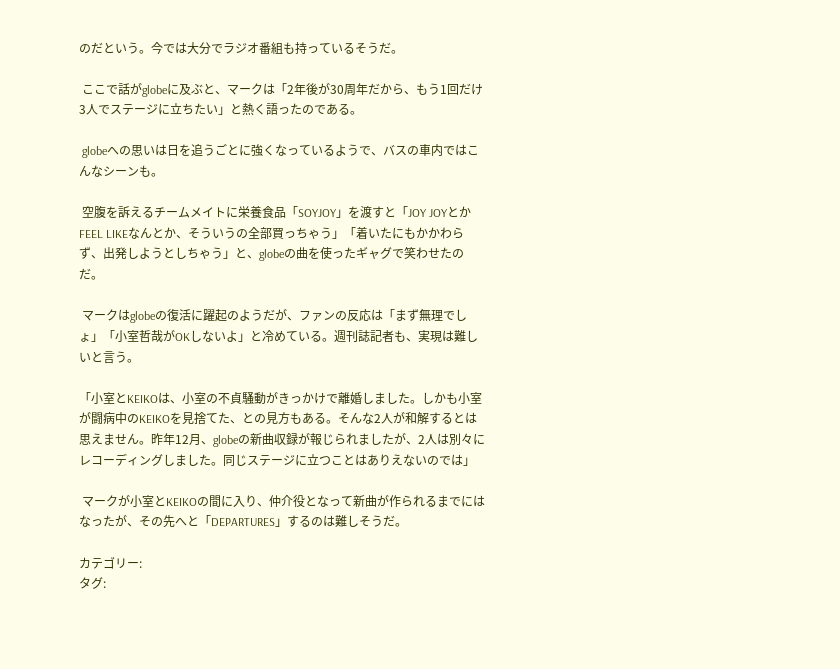のだという。今では大分でラジオ番組も持っているそうだ。

 ここで話がglobeに及ぶと、マークは「2年後が30周年だから、もう1回だけ3人でステージに立ちたい」と熱く語ったのである。

 globeへの思いは日を追うごとに強くなっているようで、バスの車内ではこんなシーンも。

 空腹を訴えるチームメイトに栄養食品「SOYJOY」を渡すと「JOY JOYとかFEEL LIKEなんとか、そういうの全部買っちゃう」「着いたにもかかわらず、出発しようとしちゃう」と、globeの曲を使ったギャグで笑わせたのだ。

 マークはglobeの復活に躍起のようだが、ファンの反応は「まず無理でしょ」「小室哲哉がOKしないよ」と冷めている。週刊誌記者も、実現は難しいと言う。

「小室とKEIKOは、小室の不貞騒動がきっかけで離婚しました。しかも小室が闘病中のKEIKOを見捨てた、との見方もある。そんな2人が和解するとは思えません。昨年12月、globeの新曲収録が報じられましたが、2人は別々にレコーディングしました。同じステージに立つことはありえないのでは」

 マークが小室とKEIKOの間に入り、仲介役となって新曲が作られるまでにはなったが、その先へと「DEPARTURES」するのは難しそうだ。

カテゴリー:
タグ: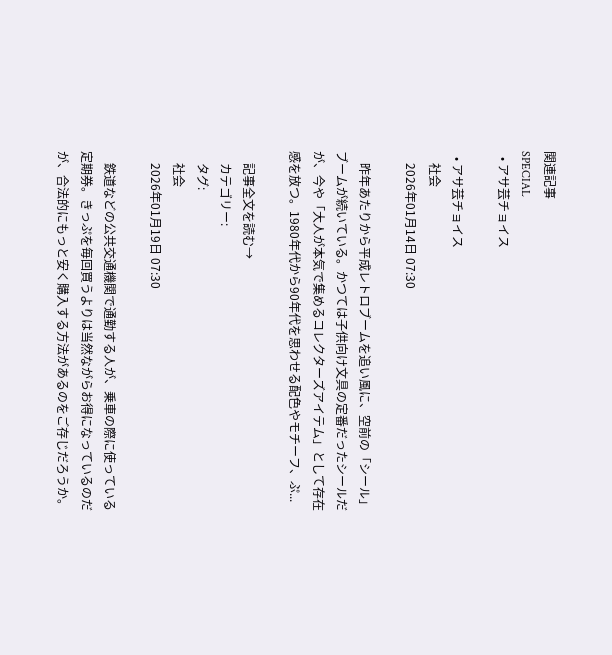関連記事
SPECIAL
  • アサ芸チョイス

  • アサ芸チョイス
    社会
    2026年01月14日 07:30

    昨年あたりから平成レトロブームを追い風に、空前の「シール」ブームが続いている。かつては子供向け文具の定番だったシールだが、今や「大人が本気で集めるコレクターズアイテム」として存在感を放つ。1980年代から90年代を思わせる配色やモチーフ、ぷ...

    記事全文を読む→
    カテゴリー:
    タグ:
    社会
    2026年01月19日 07:30

    鉄道などの公共交通機関で通勤する人が、乗車の際に使っている定期券。きっぷを毎回買うよりは当然ながらお得になっているのだが、合法的にもっと安く購入する方法があるのをご存じだろうか。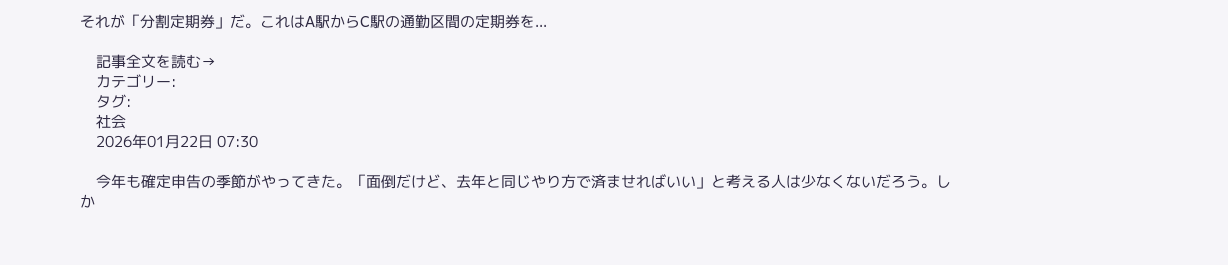それが「分割定期券」だ。これはA駅からC駅の通勤区間の定期券を...

    記事全文を読む→
    カテゴリー:
    タグ:
    社会
    2026年01月22日 07:30

    今年も確定申告の季節がやってきた。「面倒だけど、去年と同じやり方で済ませればいい」と考える人は少なくないだろう。しか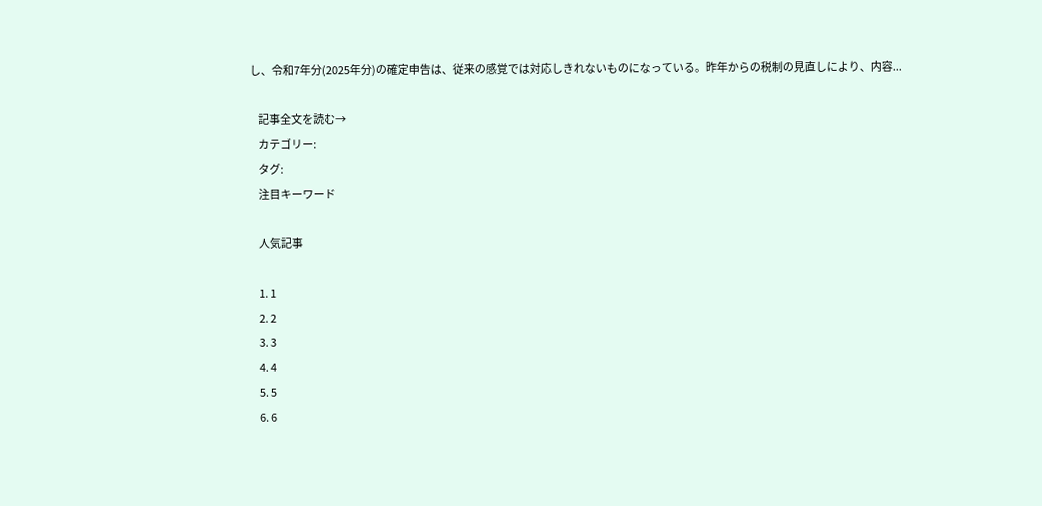し、令和7年分(2025年分)の確定申告は、従来の感覚では対応しきれないものになっている。昨年からの税制の見直しにより、内容...

    記事全文を読む→
    カテゴリー:
    タグ:
    注目キーワード

    人気記事

    1. 1
    2. 2
    3. 3
    4. 4
    5. 5
    6. 6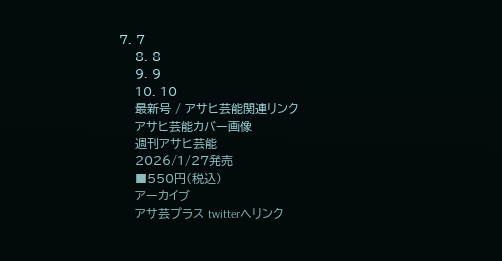7. 7
    8. 8
    9. 9
    10. 10
    最新号 / アサヒ芸能関連リンク
    アサヒ芸能カバー画像
    週刊アサヒ芸能
    2026/1/27発売
    ■550円(税込)
    アーカイブ
    アサ芸プラス twitterへリンク